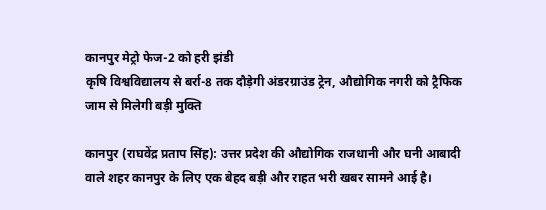कानपुर मेट्रो फेज-2 को हरी झंडी
कृषि विश्वविद्यालय से बर्रा-8 तक दौड़ेगी अंडरग्राउंड ट्रेन, औद्योगिक नगरी को ट्रैफिक जाम से मिलेगी बड़ी मुक्ति

कानपुर (राघवेंद्र प्रताप सिंह): उत्तर प्रदेश की औद्योगिक राजधानी और घनी आबादी वाले शहर कानपुर के लिए एक बेहद बड़ी और राहत भरी खबर सामने आई है।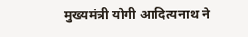मुख्यमंत्री योगी आदित्यनाथ ने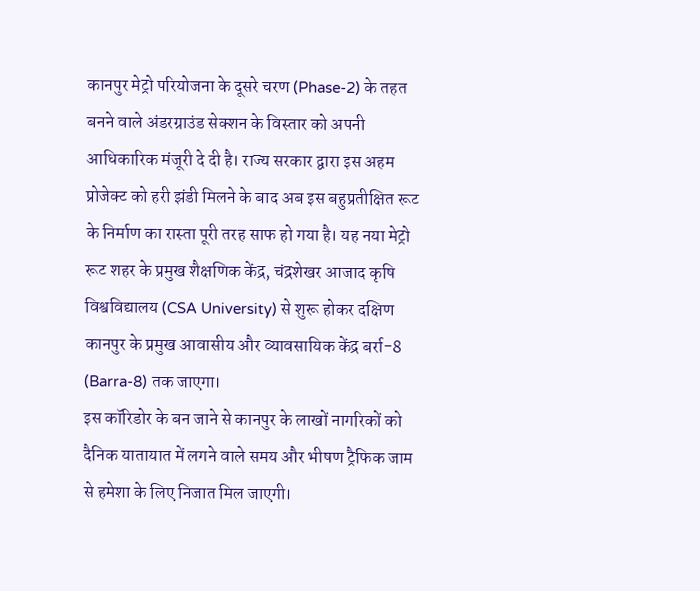कानपुर मेट्रो परियोजना के दूसरे चरण (Phase-2) के तहत बनने वाले अंडरग्राउंड सेक्शन के विस्तार को अपनी आधिकारिक मंजूरी दे दी है। राज्य सरकार द्वारा इस अहम प्रोजेक्ट को हरी झंडी मिलने के बाद अब इस बहुप्रतीक्षित रूट के निर्माण का रास्ता पूरी तरह साफ हो गया है। यह नया मेट्रो रूट शहर के प्रमुख शैक्षणिक केंद्र, चंद्रशेखर आजाद कृषि विश्वविद्यालय (CSA University) से शुरू होकर दक्षिण कानपुर के प्रमुख आवासीय और व्यावसायिक केंद्र बर्रा-8 (Barra-8) तक जाएगा।
इस कॉरिडोर के बन जाने से कानपुर के लाखों नागरिकों को दैनिक यातायात में लगने वाले समय और भीषण ट्रैफिक जाम से हमेशा के लिए निजात मिल जाएगी।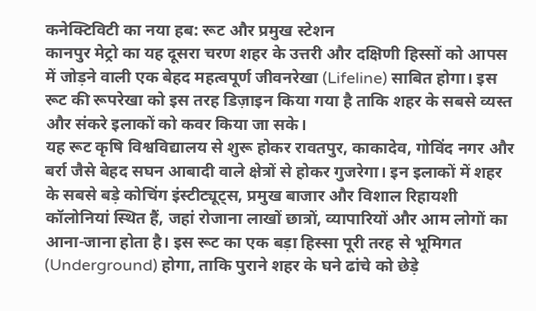कनेक्टिविटी का नया हब: रूट और प्रमुख स्टेशन
कानपुर मेट्रो का यह दूसरा चरण शहर के उत्तरी और दक्षिणी हिस्सों को आपस में जोड़ने वाली एक बेहद महत्वपूर्ण जीवनरेखा (Lifeline) साबित होगा। इस रूट की रूपरेखा को इस तरह डिज़ाइन किया गया है ताकि शहर के सबसे व्यस्त और संकरे इलाकों को कवर किया जा सके।
यह रूट कृषि विश्वविद्यालय से शुरू होकर रावतपुर, काकादेव, गोविंद नगर और बर्रा जैसे बेहद सघन आबादी वाले क्षेत्रों से होकर गुजरेगा। इन इलाकों में शहर के सबसे बड़े कोचिंग इंस्टीट्यूट्स, प्रमुख बाजार और विशाल रिहायशी कॉलोनियां स्थित हैं, जहां रोजाना लाखों छात्रों, व्यापारियों और आम लोगों का आना-जाना होता है। इस रूट का एक बड़ा हिस्सा पूरी तरह से भूमिगत (Underground) होगा, ताकि पुराने शहर के घने ढांचे को छेड़े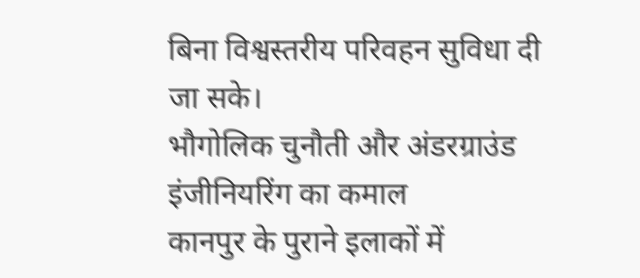बिना विश्वस्तरीय परिवहन सुविधा दी जा सके।
भौगोलिक चुनौती और अंडरग्राउंड इंजीनियरिंग का कमाल
कानपुर के पुराने इलाकों में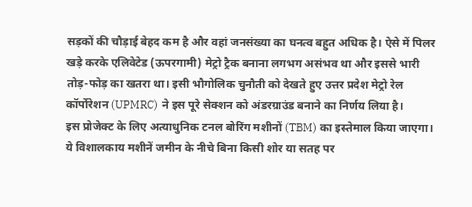सड़कों की चौड़ाई बेहद कम है और वहां जनसंख्या का घनत्व बहुत अधिक है। ऐसे में पिलर खड़े करके एलिवेटेड (ऊपरगामी) मेट्रो ट्रैक बनाना लगभग असंभव था और इससे भारी तोड़-फोड़ का खतरा था। इसी भौगोलिक चुनौती को देखते हुए उत्तर प्रदेश मेट्रो रेल कॉर्पोरेशन (UPMRC) ने इस पूरे सेक्शन को अंडरग्राउंड बनाने का निर्णय लिया है।
इस प्रोजेक्ट के लिए अत्याधुनिक टनल बोरिंग मशीनों (TBM) का इस्तेमाल किया जाएगा। ये विशालकाय मशीनें जमीन के नीचे बिना किसी शोर या सतह पर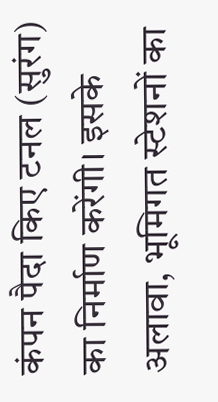कंपन पैदा किए टनल (सुरंग) का निर्माण करेंगी। इसके अलावा, भूमिगत स्टेशनों का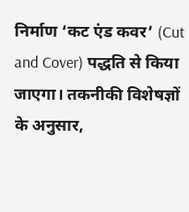निर्माण ‘कट एंड कवर’ (Cut and Cover) पद्धति से किया जाएगा। तकनीकी विशेषज्ञों के अनुसार,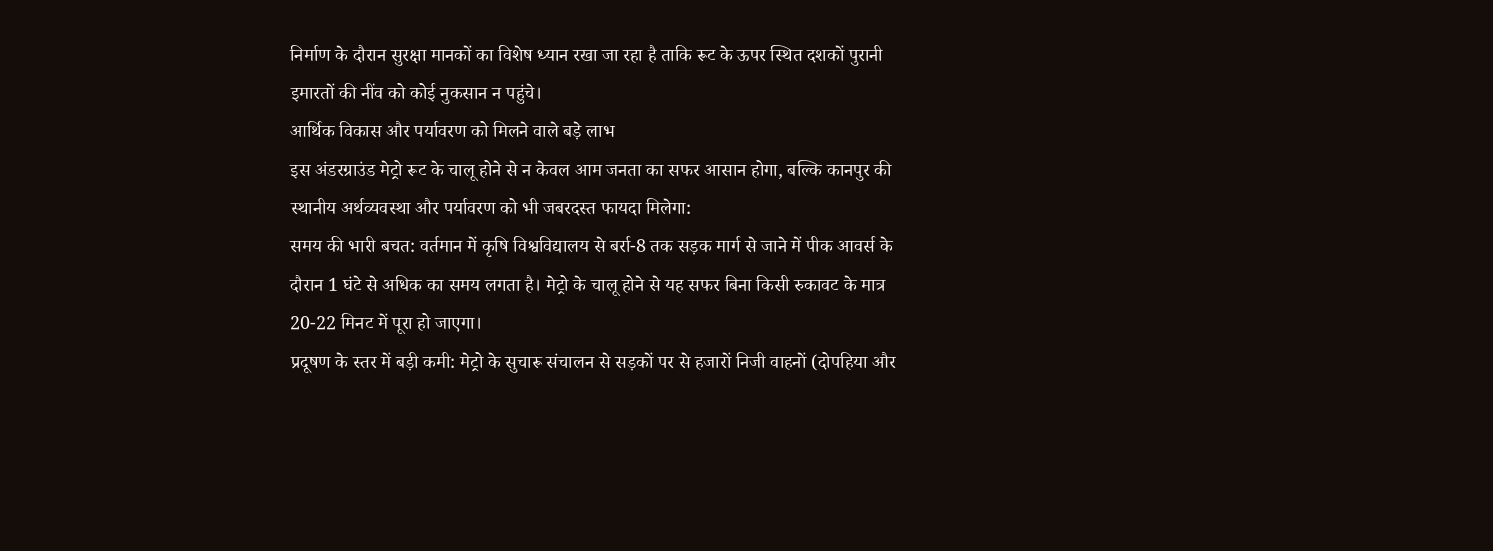निर्माण के दौरान सुरक्षा मानकों का विशेष ध्यान रखा जा रहा है ताकि रूट के ऊपर स्थित दशकों पुरानी इमारतों की नींव को कोई नुकसान न पहुंचे।
आर्थिक विकास और पर्यावरण को मिलने वाले बड़े लाभ
इस अंडरग्राउंड मेट्रो रूट के चालू होने से न केवल आम जनता का सफर आसान होगा, बल्कि कानपुर की स्थानीय अर्थव्यवस्था और पर्यावरण को भी जबरदस्त फायदा मिलेगा:
समय की भारी बचत: वर्तमान में कृषि विश्वविद्यालय से बर्रा-8 तक सड़क मार्ग से जाने में पीक आवर्स के दौरान 1 घंटे से अधिक का समय लगता है। मेट्रो के चालू होने से यह सफर बिना किसी रुकावट के मात्र 20-22 मिनट में पूरा हो जाएगा।
प्रदूषण के स्तर में बड़ी कमी: मेट्रो के सुचारू संचालन से सड़कों पर से हजारों निजी वाहनों (दोपहिया और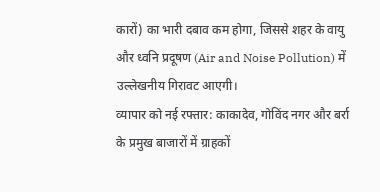कारों) का भारी दबाव कम होगा, जिससे शहर के वायु और ध्वनि प्रदूषण (Air and Noise Pollution) में उल्लेखनीय गिरावट आएगी।
व्यापार को नई रफ्तार: काकादेव, गोविंद नगर और बर्रा के प्रमुख बाजारों में ग्राहकों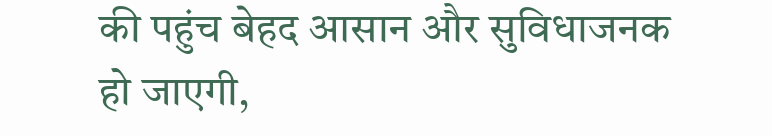की पहुंच बेहद आसान और सुविधाजनक हो जाएगी,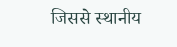जिससे स्थानीय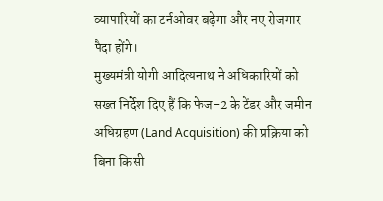व्यापारियों का टर्नओवर बढ़ेगा और नए रोजगार पैदा होंगे।
मुख्यमंत्री योगी आदित्यनाथ ने अधिकारियों को सख्त निर्देश दिए हैं कि फेज-2 के टेंडर और जमीन अधिग्रहण (Land Acquisition) की प्रक्रिया को बिना किसी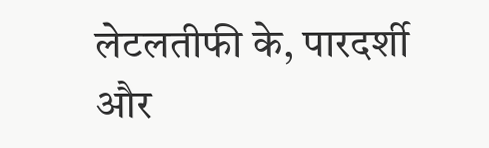लेटलतीफी के, पारदर्शी और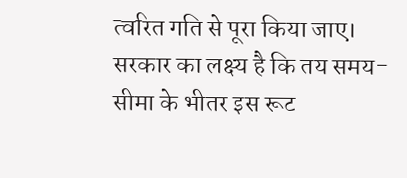त्वरित गति से पूरा किया जाए। सरकार का लक्ष्य है कि तय समय-सीमा के भीतर इस रूट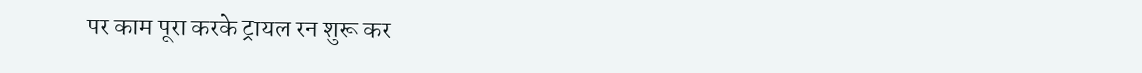पर काम पूरा करके ट्रायल रन शुरू कर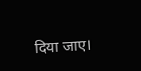दिया जाए।